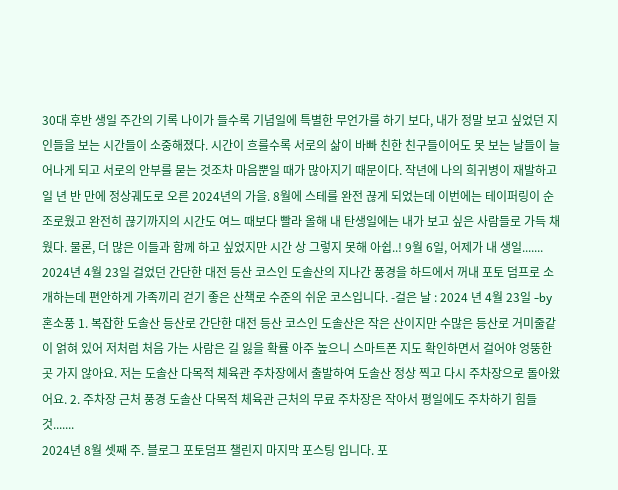30대 후반 생일 주간의 기록 나이가 들수록 기념일에 특별한 무언가를 하기 보다, 내가 정말 보고 싶었던 지인들을 보는 시간들이 소중해졌다. 시간이 흐를수록 서로의 삶이 바빠 친한 친구들이어도 못 보는 날들이 늘어나게 되고 서로의 안부를 묻는 것조차 마음뿐일 때가 많아지기 때문이다. 작년에 나의 희귀병이 재발하고 일 년 반 만에 정상궤도로 오른 2024년의 가을. 8월에 스테를 완전 끊게 되었는데 이번에는 테이퍼링이 순조로웠고 완전히 끊기까지의 시간도 여느 때보다 빨라 올해 내 탄생일에는 내가 보고 싶은 사람들로 가득 채웠다. 물론, 더 많은 이들과 함께 하고 싶었지만 시간 상 그렇지 못해 아쉽..! 9월 6일, 어제가 내 생일.......
2024년 4월 23일 걸었던 간단한 대전 등산 코스인 도솔산의 지나간 풍경을 하드에서 꺼내 포토 덤프로 소개하는데 편안하게 가족끼리 걷기 좋은 산책로 수준의 쉬운 코스입니다. -걸은 날 : 2024 년 4월 23일 -by 혼소풍 1. 복잡한 도솔산 등산로 간단한 대전 등산 코스인 도솔산은 작은 산이지만 수많은 등산로 거미줄같이 얽혀 있어 저처럼 처음 가는 사람은 길 잃을 확률 아주 높으니 스마트폰 지도 확인하면서 걸어야 엉뚱한 곳 가지 않아요. 저는 도솔산 다목적 체육관 주차장에서 출발하여 도솔산 정상 찍고 다시 주차장으로 돌아왔어요. 2. 주차장 근처 풍경 도솔산 다목적 체육관 근처의 무료 주차장은 작아서 평일에도 주차하기 힘들 것.......
2024년 8월 셋째 주. 블로그 포토덤프 챌린지 마지막 포스팅 입니다. 포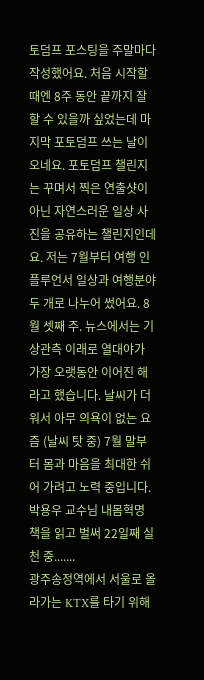토덤프 포스팅을 주말마다 작성했어요. 처음 시작할 때엔 8주 동안 끝까지 잘 할 수 있을까 싶었는데 마지막 포토덤프 쓰는 날이 오네요. 포토덤프 챌린지는 꾸며서 찍은 연출샷이 아닌 자연스러운 일상 사진을 공유하는 챌린지인데요. 저는 7월부터 여행 인플루언서 일상과 여행분야 두 개로 나누어 썼어요. 8월 셋째 주. 뉴스에서는 기상관측 이래로 열대야가 가장 오랫동안 이어진 해라고 했습니다. 날씨가 더워서 아무 의욕이 없는 요즘 (날씨 탓 중) 7월 말부터 몸과 마음을 최대한 쉬어 가려고 노력 중입니다. 박용우 교수님 내몸혁명 책을 읽고 벌써 22일째 실천 중.......
광주송정역에서 서울로 올라가는 KTX를 타기 위해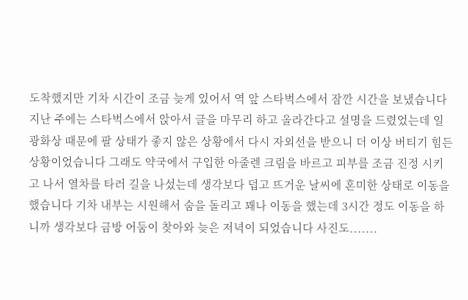도착했지만 기차 시간이 조금 늦게 있어서 역 앞 스타벅스에서 잠깐 시간을 보냈습니다 지난 주에는 스타벅스에서 앉아서 글을 마무리 하고 올라간다고 설명을 드렸었는데 일광화상 때문에 팔 상태가 좋지 않은 상황에서 다시 자외선을 받으니 더 이상 버티기 힘든 상황이었습니다 그래도 약국에서 구입한 아줄렌 크림을 바르고 피부를 조금 진정 시키고 나서 열차를 타러 길을 나섰는데 생각보다 덥고 뜨거운 날씨에 혼미한 상태로 이동을 했습니다 기차 내부는 시원해서 숨을 돌리고 꽤나 이동을 했는데 3시간 정도 이동을 하니까 생각보다 금방 어둠이 찾아와 늦은 저녁이 되었습니다 사진도.......